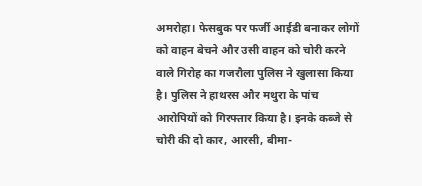अमरोहा। फेसबुक पर फर्जी आईडी बनाकर लोगों को वाहन बेचने और उसी वाहन को चोरी करने वाले गिरोह का गजरौला पुलिस ने खुलासा किया है। पुलिस ने हाथरस और मथुरा के पांच आरोपियों को गिरफ्तार किया है। इनके कब्जे से चोरी की दो कार, आरसी, बीमा-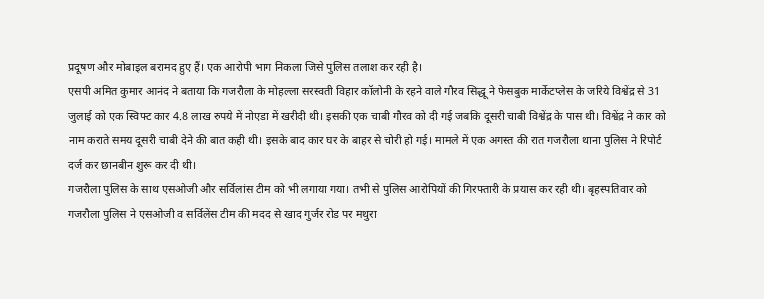प्रदूषण और मोबाइल बरामद हुए हैं। एक आरोपी भाग निकला जिसे पुलिस तलाश कर रही है।
एसपी अमित कुमार आनंद ने बताया कि गजरौला के मोहल्ला सरस्वती विहार कॉलोनी के रहने वाले गौरव सिद्धू ने फेसबुक मार्केटप्लेस के जरिये विश्वेंद्र से 31 जुलाई को एक स्विफ्ट कार 4.8 लाख रुपये में नोएडा में खरीदी थी। इसकी एक चाबी गौरव को दी गई जबकि दूसरी चाबी विश्वेंद्र के पास थी। विश्वेंद्र ने कार को नाम कराते समय दूसरी चाबी देने की बात कही थी। इसके बाद कार घर के बाहर से चोरी हो गई। मामले में एक अगस्त की रात गजरौला थाना पुलिस ने रिपोर्ट दर्ज कर छानबीन शुरू कर दी थी।
गजरौला पुलिस के साथ एसओजी और सर्विलांस टीम को भी लगाया गया। तभी से पुलिस आरोपियों की गिरफ्तारी के प्रयास कर रही थी। बृहस्पतिवार को गजरौला पुलिस ने एसओजी व सर्विलेंस टीम की मदद से खाद गुर्जर रोड पर मथुरा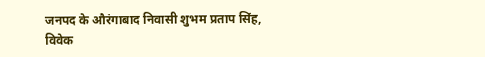जनपद के औरंगाबाद निवासी शुभम प्रताप सिंह, विवेक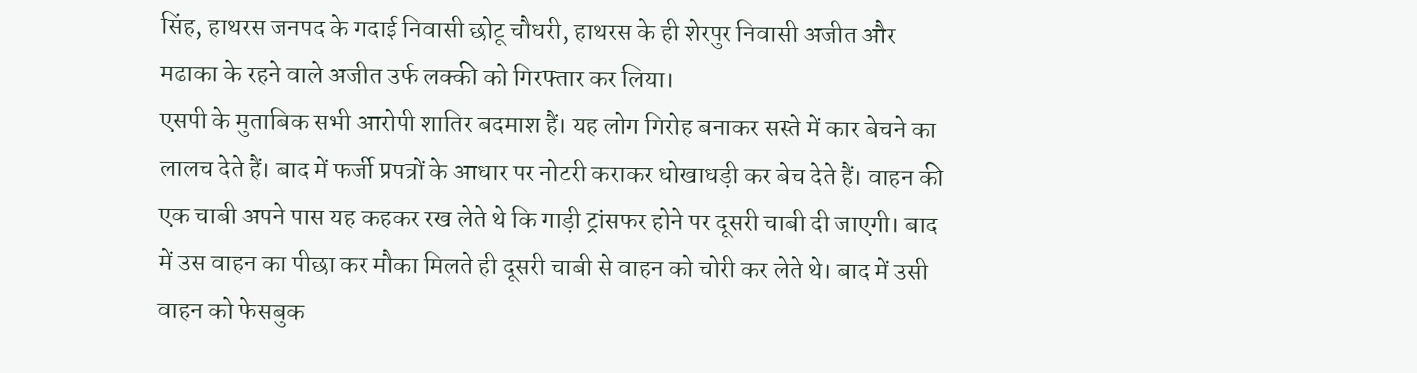सिंह, हाथरस जनपद के गदाई निवासी छोटू चौधरी, हाथरस के ही शेरपुर निवासी अजीत और मढाका के रहने वाले अजीत उर्फ लक्की को गिरफ्तार कर लिया।
एसपी के मुताबिक सभी आरोपी शातिर बदमाश हैं। यह लोग गिरोह बनाकर सस्ते में कार बेचने का लालच देते हैं। बाद में फर्जी प्रपत्रों के आधार पर नोटरी कराकर धोखाधड़ी कर बेच देते हैं। वाहन की एक चाबी अपने पास यह कहकर रख लेते थे कि गाड़ी ट्रांसफर होने पर दूसरी चाबी दी जाएगी। बाद में उस वाहन का पीछा कर मौका मिलते ही दूसरी चाबी से वाहन को चोरी कर लेते थे। बाद में उसी वाहन को फेसबुक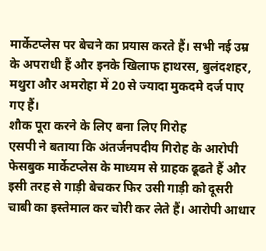मार्केटप्लेस पर बेचने का प्रयास करते हैं। सभी नई उम्र के अपराधी हैं और इनके खिलाफ हाथरस, बुलंदशहर, मथुरा और अमरोहा में 20 से ज्यादा मुकदमे दर्ज पाए गए हैं।
शौक पूरा करने के लिए बना लिए गिरोह
एसपी ने बताया कि अंतर्जनपदीय गिरोह के आरोपी फेसबुक मार्केटप्लेस के माध्यम से ग्राहक ढूढते हैं और इसी तरह से गाड़ी बेचकर फिर उसी गाड़ी को दूसरी चाबी का इस्तेमाल कर चोरी कर लेते हैं। आरोपी आधार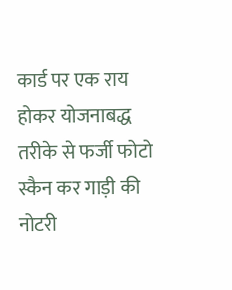कार्ड पर एक राय होकर योजनाबद्ध तरीके से फर्जी फोटो स्कैन कर गाड़ी की नोटरी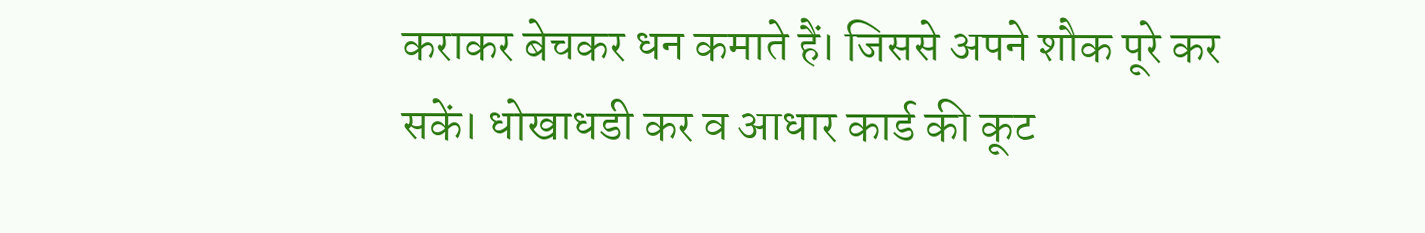कराकर बेचकर धन कमाते हैं। जिससे अपने शौक पूरे कर सकें। धोखाधडी कर व आधार कार्ड की कूट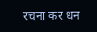रचना कर धन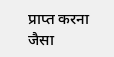प्राप्त करना जैसा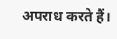अपराध करते हैं।